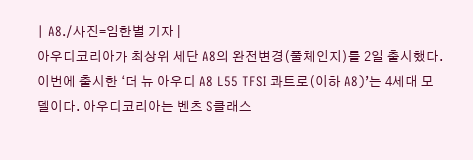| A8./사진=임한별 기자 |
아우디코리아가 최상위 세단 A8의 완전변경(풀체인지)를 2일 출시했다. 이번에 출시한 ‘더 뉴 아우디 A8 L55 TFSI 콰트로(이하 A8)’는 4세대 모델이다. 아우디코리아는 벤츠 S클래스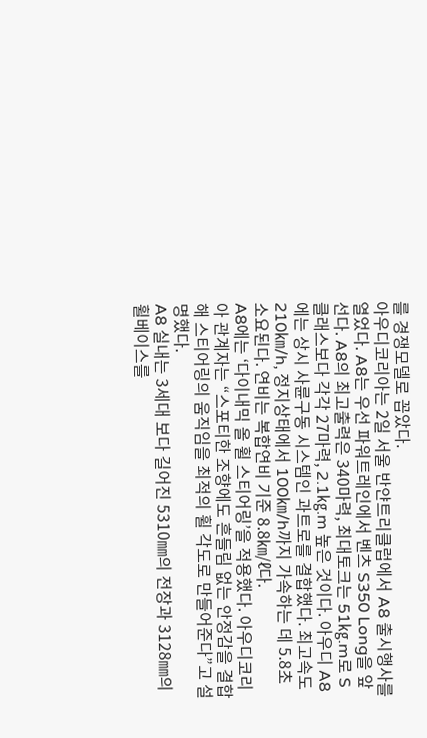를 경쟁모델로 꼽았다.
아우디코리아는 2일 서울 반얀트리클럽에서 A8 출시행사를 열었다. A8는 우선 파워트레인에서 벤츠 S350 Long을 앞선다. A8의 최고출력은 340마력, 최대토크는 51㎏.m로 S클래스보다 각각 27마력, 2.1㎏.m 높은 것이다. 아우디 A8에는 상시 사륜구동 시스템인 과트로를 결합했다. 최고속도 210㎞/h, 정지상태에서 100㎞/h까지 가속하는 데 5.8초 소요된다. 연비는 복합연비 기준 8.8㎞/ℓ다.
A8에는 ‘다이내믹 올 휠 스티어링’을 적용했다. 아우디코리아 관계자는 “스포티한 조향에도 흔들림 없는 안정감을 결합해 스티어링의 움직임을 최적의 휠 각도로 만들어준다”고 설명했다.
A8 실내는 3세대 보다 길어진 5310㎜의 전장과 3128㎜의 휠베이스를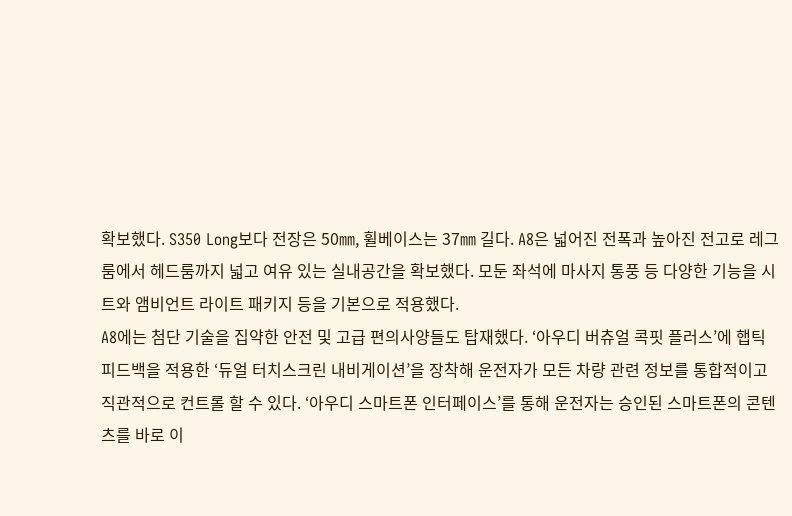확보했다. S350 Long보다 전장은 50㎜, 휠베이스는 37㎜ 길다. A8은 넓어진 전폭과 높아진 전고로 레그룸에서 헤드룸까지 넓고 여유 있는 실내공간을 확보했다. 모둔 좌석에 마사지 통풍 등 다양한 기능을 시트와 앰비언트 라이트 패키지 등을 기본으로 적용했다.
A8에는 첨단 기술을 집약한 안전 및 고급 편의사양들도 탑재했다. ‘아우디 버츄얼 콕핏 플러스’에 햅틱 피드백을 적용한 ‘듀얼 터치스크린 내비게이션’을 장착해 운전자가 모든 차량 관련 정보를 통합적이고 직관적으로 컨트롤 할 수 있다. ‘아우디 스마트폰 인터페이스’를 통해 운전자는 승인된 스마트폰의 콘텐츠를 바로 이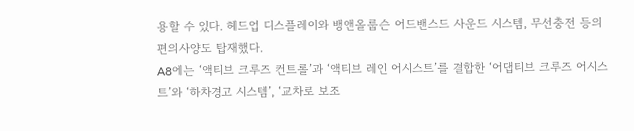용할 수 있다. 헤드업 디스플레이와 뱅앤올룹슨 어드밴스드 사운드 시스템, 무선충전 등의 편의사양도 탑재했다.
A8에는 ‘액티브 크루즈 컨트롤’과 ‘액티브 레인 어시스트’를 결합한 ‘어댑티브 크루즈 어시스트’와 ‘하차경고 시스템’, ‘교차로 보조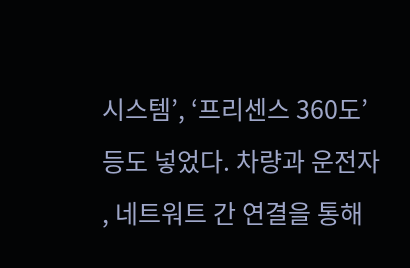시스템’, ‘프리센스 360도’ 등도 넣었다. 차량과 운전자 , 네트워트 간 연결을 통해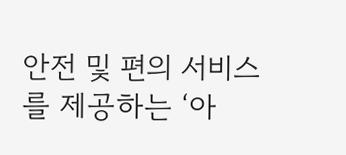안전 및 편의 서비스를 제공하는 ‘아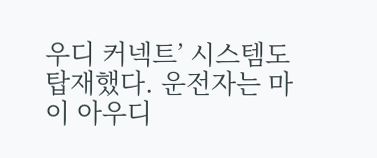우디 커넥트’ 시스템도 탑재했다. 운전자는 마이 아우디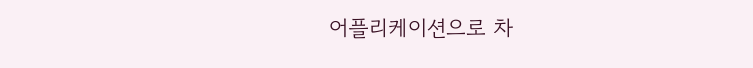어플리케이션으로 차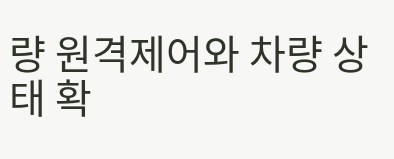량 원격제어와 차량 상태 확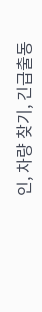인, 차량 찾기, 긴급출동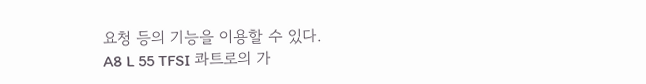요청 등의 기능을 이용할 수 있다.
A8 L 55 TFSI 콰트로의 가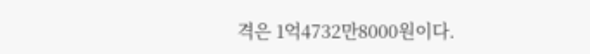격은 1억4732만8000원이다.